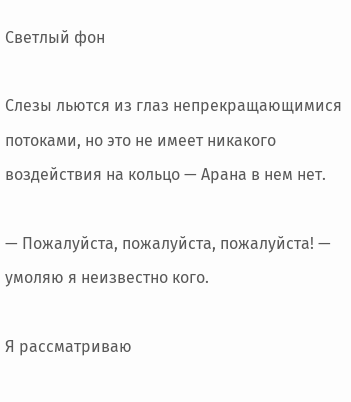Светлый фон

Слезы льются из глаз непрекращающимися потоками, но это не имеет никакого воздействия на кольцо — Арана в нем нет.

— Пожалуйста, пожалуйста, пожалуйста! — умоляю я неизвестно кого.

Я рассматриваю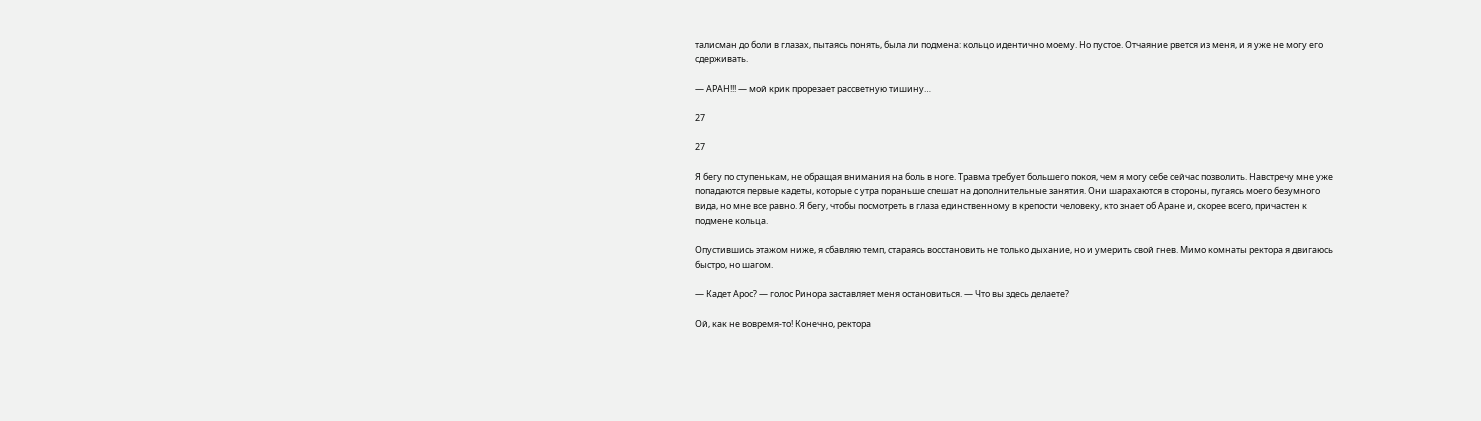талисман до боли в глазах, пытаясь понять, была ли подмена: кольцо идентично моему. Но пустое. Отчаяние рвется из меня, и я уже не могу его сдерживать.

— АРАН!!! — мой крик прорезает рассветную тишину…

27

27

Я бегу по ступенькам, не обращая внимания на боль в ноге. Травма требует большего покоя, чем я могу себе сейчас позволить. Навстречу мне уже попадаются первые кадеты, которые с утра пораньше спешат на дополнительные занятия. Они шарахаются в стороны, пугаясь моего безумного вида, но мне все равно. Я бегу, чтобы посмотреть в глаза единственному в крепости человеку, кто знает об Аране и, скорее всего, причастен к подмене кольца.

Опустившись этажом ниже, я сбавляю темп, стараясь восстановить не только дыхание, но и умерить свой гнев. Мимо комнаты ректора я двигаюсь быстро, но шагом.

— Кадет Арос? — голос Ринора заставляет меня остановиться. — Что вы здесь делаете?

Ой, как не вовремя-то! Конечно, ректора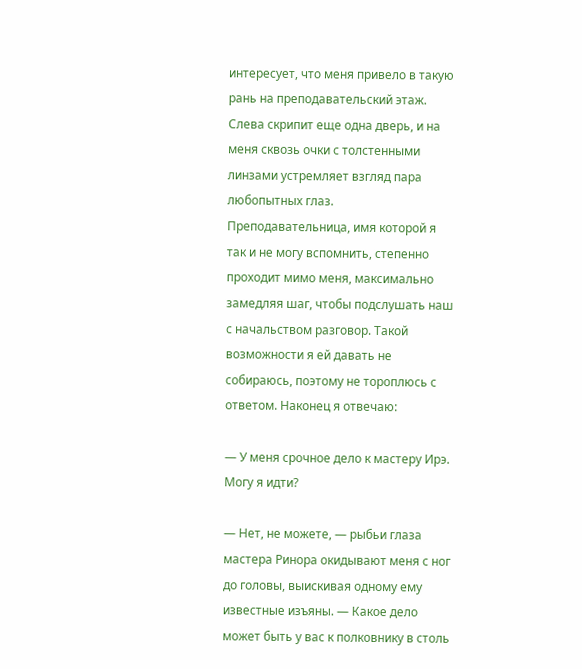интересует, что меня привело в такую рань на преподавательский этаж. Слева скрипит еще одна дверь, и на меня сквозь очки с толстенными линзами устремляет взгляд пара любопытных глаз. Преподавательница, имя которой я так и не могу вспомнить, степенно проходит мимо меня, максимально замедляя шаг, чтобы подслушать наш с начальством разговор. Такой возможности я ей давать не собираюсь, поэтому не тороплюсь с ответом. Наконец я отвечаю:

— У меня срочное дело к мастеру Ирэ. Могу я идти?

— Нет, не можете, — рыбьи глаза мастера Ринора окидывают меня с ног до головы, выискивая одному ему известные изъяны. — Какое дело может быть у вас к полковнику в столь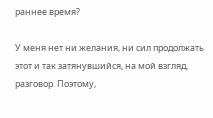раннее время?

У меня нет ни желания, ни сил продолжать этот и так затянувшийся, на мой взгляд, разговор. Поэтому,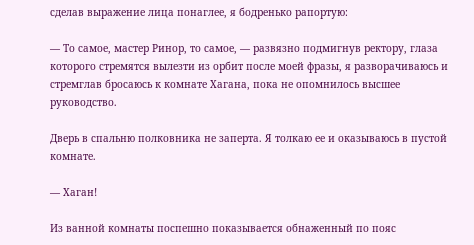сделав выражение лица понаглее, я бодренько рапортую:

— То самое, мастер Ринор, то самое, — развязно подмигнув ректору, глаза которого стремятся вылезти из орбит после моей фразы, я разворачиваюсь и стремглав бросаюсь к комнате Хагана, пока не опомнилось высшее руководство.

Дверь в спальню полковника не заперта. Я толкаю ее и оказываюсь в пустой комнате.

— Хаган!

Из ванной комнаты поспешно показывается обнаженный по пояс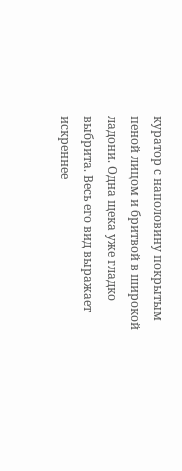куратор с наполовину покрытым пеной лицом и бритвой в широкой ладони. Одна щека уже гладко выбрита. Весь его вид выражает искреннее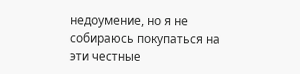недоумение, но я не собираюсь покупаться на эти честные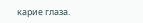карие глаза.